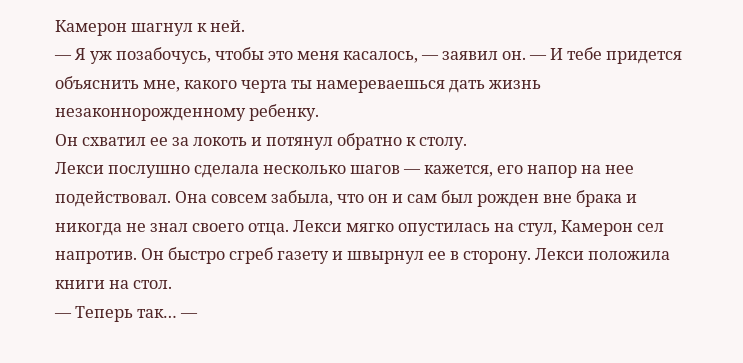Камерон шагнул к ней.
— Я уж позабочусь, чтобы это меня касалось, — заявил он. — И тебе придется объяснить мне, какого черта ты намереваешься дать жизнь незаконнорожденному ребенку.
Он схватил ее за локоть и потянул обратно к столу.
Лекси послушно сделала несколько шагов — кажется, его напор на нее подействовал. Она совсем забыла, что он и сам был рожден вне брака и никогда не знал своего отца. Лекси мягко опустилась на стул, Камерон сел напротив. Он быстро сгреб газету и швырнул ее в сторону. Лекси положила книги на стол.
— Теперь так… —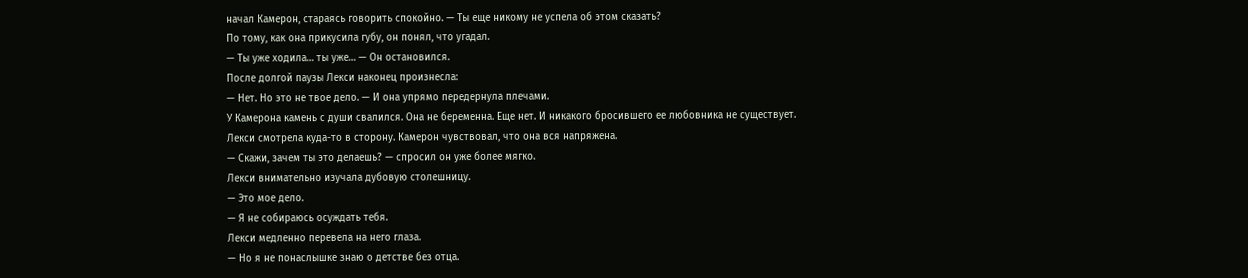начал Камерон, стараясь говорить спокойно. — Ты еще никому не успела об этом сказать?
По тому, как она прикусила губу, он понял, что угадал.
— Ты уже ходила… ты уже… — Он остановился.
После долгой паузы Лекси наконец произнесла:
— Нет. Но это не твое дело. — И она упрямо передернула плечами.
У Камерона камень с души свалился. Она не беременна. Еще нет. И никакого бросившего ее любовника не существует.
Лекси смотрела куда-то в сторону. Камерон чувствовал, что она вся напряжена.
— Скажи, зачем ты это делаешь? — спросил он уже более мягко.
Лекси внимательно изучала дубовую столешницу.
— Это мое дело.
— Я не собираюсь осуждать тебя.
Лекси медленно перевела на него глаза.
— Но я не понаслышке знаю о детстве без отца.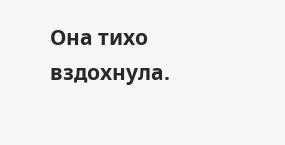Она тихо вздохнула.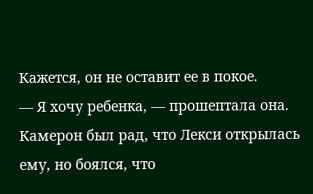Кажется, он не оставит ее в покое.
— Я хочу ребенка, — прошептала она.
Камерон был рад, что Лекси открылась ему, но боялся, что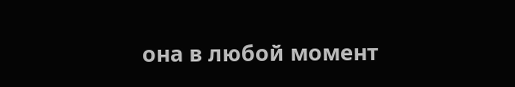она в любой момент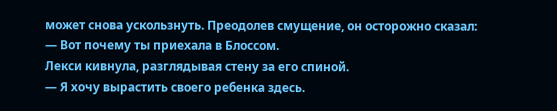может снова ускользнуть. Преодолев смущение, он осторожно сказал:
— Вот почему ты приехала в Блоссом.
Лекси кивнула, разглядывая стену за его спиной.
— Я хочу вырастить своего ребенка здесь.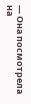— Она посмотрела на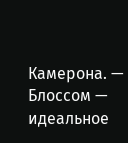Камерона. — Блоссом — идеальное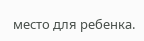место для ребенка.